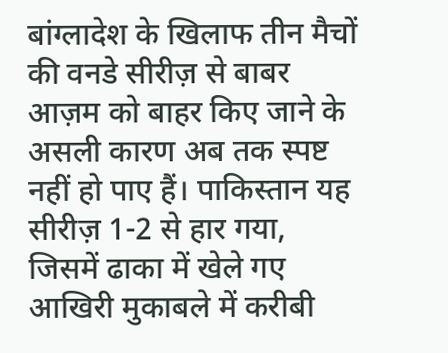बांग्लादेश के खिलाफ तीन मैचों की वनडे सीरीज़ से बाबर आज़म को बाहर किए जाने के असली कारण अब तक स्पष्ट नहीं हो पाए हैं। पाकिस्तान यह सीरीज़ 1-2 से हार गया, जिसमें ढाका में खेले गए आखिरी मुकाबले में करीबी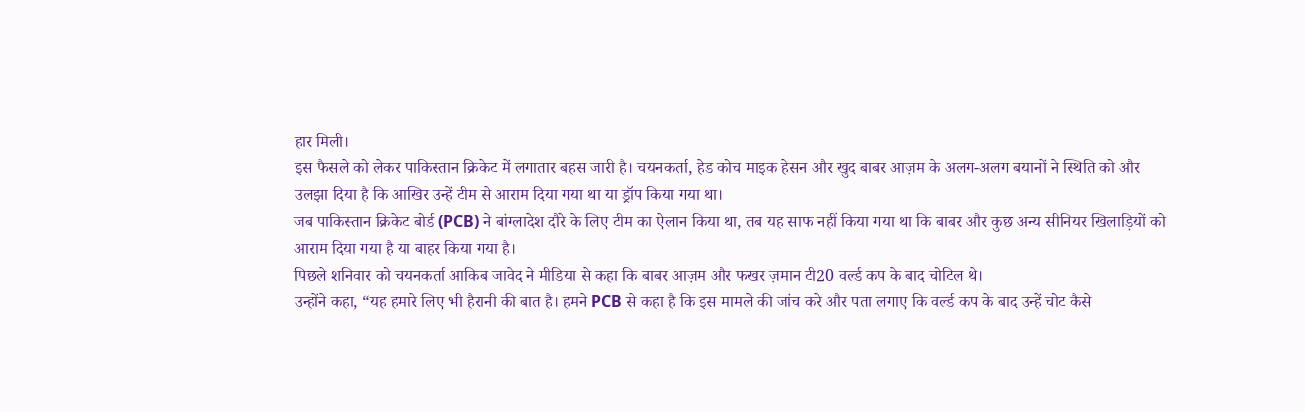हार मिली।
इस फैसले को लेकर पाकिस्तान क्रिकेट में लगातार बहस जारी है। चयनकर्ता, हेड कोच माइक हेसन और खुद बाबर आज़म के अलग-अलग बयानों ने स्थिति को और उलझा दिया है कि आखिर उन्हें टीम से आराम दिया गया था या ड्रॉप किया गया था।
जब पाकिस्तान क्रिकेट बोर्ड (PCB) ने बांग्लादेश दौरे के लिए टीम का ऐलान किया था, तब यह साफ नहीं किया गया था कि बाबर और कुछ अन्य सीनियर खिलाड़ियों को आराम दिया गया है या बाहर किया गया है।
पिछले शनिवार को चयनकर्ता आकिब जावेद ने मीडिया से कहा कि बाबर आज़म और फखर ज़मान टी20 वर्ल्ड कप के बाद चोटिल थे।
उन्होंने कहा, “यह हमारे लिए भी हैरानी की बात है। हमने PCB से कहा है कि इस मामले की जांच करे और पता लगाए कि वर्ल्ड कप के बाद उन्हें चोट कैसे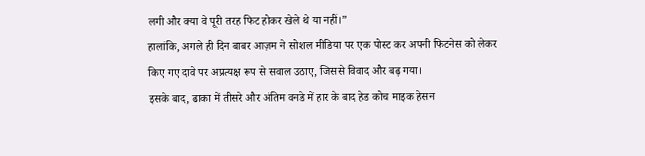लगी और क्या वे पूरी तरह फिट होकर खेले थे या नहीं।”
हालांकि, अगले ही दिन बाबर आज़म ने सोशल मीडिया पर एक पोस्ट कर अपनी फिटनेस को लेकर किए गए दावे पर अप्रत्यक्ष रूप से सवाल उठाए, जिससे विवाद और बढ़ गया।
इसके बाद, ढाका में तीसरे और अंतिम वनडे में हार के बाद हेड कोच माइक हेसन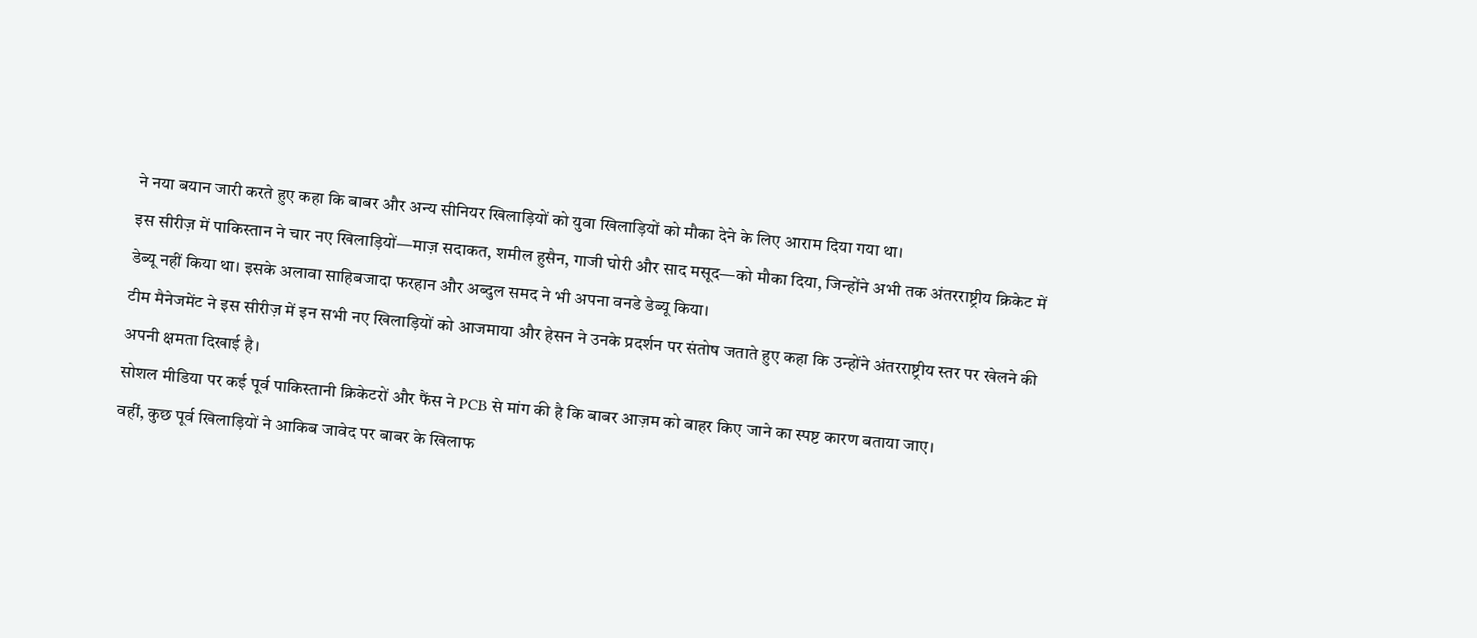ने नया बयान जारी करते हुए कहा कि बाबर और अन्य सीनियर खिलाड़ियों को युवा खिलाड़ियों को मौका देने के लिए आराम दिया गया था।
इस सीरीज़ में पाकिस्तान ने चार नए खिलाड़ियों—माज़ सदाकत, शमील हुसैन, गाजी घोरी और साद मसूद—को मौका दिया, जिन्होंने अभी तक अंतरराष्ट्रीय क्रिकेट में डेब्यू नहीं किया था। इसके अलावा साहिबजादा फरहान और अब्दुल समद ने भी अपना वनडे डेब्यू किया।
टीम मैनेजमेंट ने इस सीरीज़ में इन सभी नए खिलाड़ियों को आजमाया और हेसन ने उनके प्रदर्शन पर संतोष जताते हुए कहा कि उन्होंने अंतरराष्ट्रीय स्तर पर खेलने की अपनी क्षमता दिखाई है।
सोशल मीडिया पर कई पूर्व पाकिस्तानी क्रिकेटरों और फैंस ने PCB से मांग की है कि बाबर आज़म को बाहर किए जाने का स्पष्ट कारण बताया जाए।
वहीं, कुछ पूर्व खिलाड़ियों ने आकिब जावेद पर बाबर के खिलाफ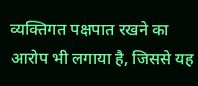व्यक्तिगत पक्षपात रखने का आरोप भी लगाया है, जिससे यह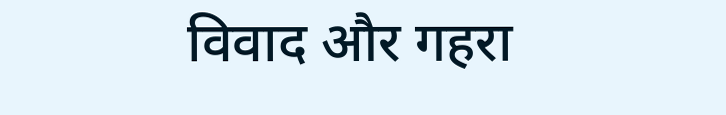विवाद और गहरा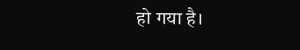हो गया है।